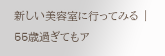新しい美容室に行ってみる | 55歳過ぎてもア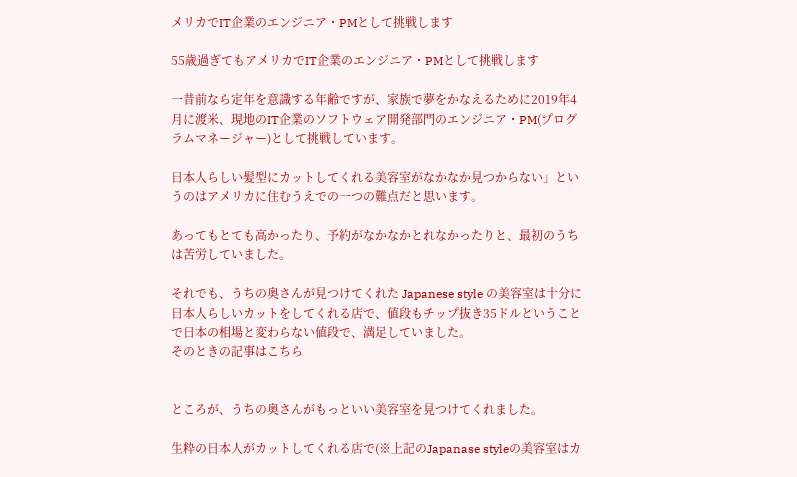メリカでIT企業のエンジニア・PMとして挑戦します

55歳過ぎてもアメリカでIT企業のエンジニア・PMとして挑戦します

一昔前なら定年を意識する年齢ですが、家族で夢をかなえるために2019年4月に渡米、現地のIT企業のソフトウェア開発部門のエンジニア・PM(プログラムマネージャー)として挑戦しています。

日本人らしい髪型にカットしてくれる美容室がなかなか見つからない」というのはアメリカに住むうえでの一つの難点だと思います。

あってもとても高かったり、予約がなかなかとれなかったりと、最初のうちは苦労していました。

それでも、うちの奥さんが見つけてくれた Japanese style の美容室は十分に日本人らしいカットをしてくれる店で、値段もチップ抜き35ドルということで日本の相場と変わらない値段で、満足していました。
そのときの記事はこちら


ところが、うちの奥さんがもっといい美容室を見つけてくれました。

生粋の日本人がカットしてくれる店で(※上記のJapanase styleの美容室はカ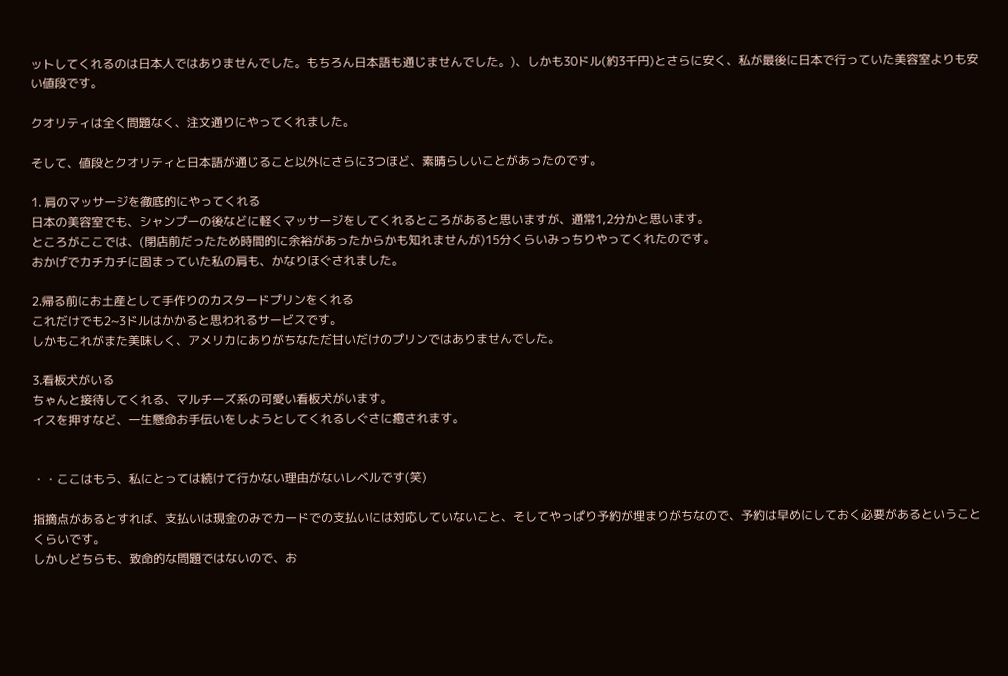ットしてくれるのは日本人ではありませんでした。もちろん日本語も通じませんでした。)、しかも30ドル(約3千円)とさらに安く、私が最後に日本で行っていた美容室よりも安い値段です。

クオリティは全く問題なく、注文通りにやってくれました。

そして、値段とクオリティと日本語が通じること以外にさらに3つほど、素晴らしいことがあったのです。

1. 肩のマッサージを徹底的にやってくれる
日本の美容室でも、シャンプーの後などに軽くマッサージをしてくれるところがあると思いますが、通常1,2分かと思います。
ところがここでは、(閉店前だったため時間的に余裕があったからかも知れませんが)15分くらいみっちりやってくれたのです。
おかげでカチカチに固まっていた私の肩も、かなりほぐされました。

2.帰る前にお土産として手作りのカスタードプリンをくれる
これだけでも2~3ドルはかかると思われるサービスです。
しかもこれがまた美味しく、アメリカにありがちなただ甘いだけのプリンではありませんでした。

3.看板犬がいる
ちゃんと接待してくれる、マルチーズ系の可愛い看板犬がいます。
イスを押すなど、一生懸命お手伝いをしようとしてくれるしぐさに癒されます。


・・ここはもう、私にとっては続けて行かない理由がないレベルです(笑)

指摘点があるとすれば、支払いは現金のみでカードでの支払いには対応していないこと、そしてやっぱり予約が埋まりがちなので、予約は早めにしておく必要があるということくらいです。
しかしどちらも、致命的な問題ではないので、お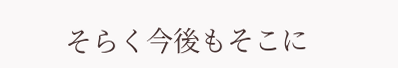そらく今後もそこに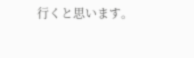行くと思います。